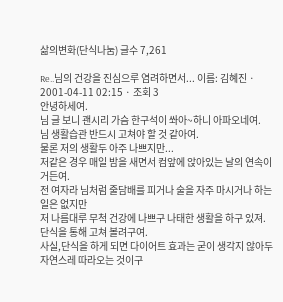삶의변화(단식나눔) 글수 7,261

Re..님의 건강을 진심으루 염려하면서... 이름: 김혜진 · 2001-04-11 02:15 · 조회 3
안녕하세여.
님 글 보니 괜시리 가슴 한구석이 쏴아~하니 아파오네여.
님 생활습관 반드시 고쳐야 할 것 같아여.
물론 저의 생활두 아주 나쁘지만...
저같은 경우 매일 밤을 새면서 컴앞에 앉아있는 날의 연속이거든여.
전 여자라 님처럼 줄담배를 피거나 술을 자주 마시거나 하는 일은 없지만
저 나름대루 무척 건강에 나쁘구 나태한 생활을 하구 있져.
단식을 통해 고쳐 볼려구여.
사실,단식을 하게 되면 다이어트 효과는 굳이 생각지 않아두 자연스레 따라오는 것이구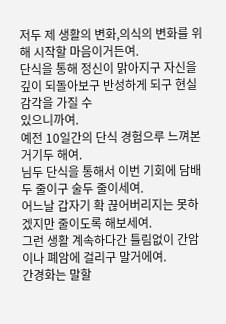저두 제 생활의 변화,의식의 변화를 위해 시작할 마음이거든여.
단식을 통해 정신이 맑아지구 자신을 깊이 되돌아보구 반성하게 되구 현실감각을 가질 수
있으니까여.
예전 10일간의 단식 경험으루 느껴본 거기두 해여.
님두 단식을 통해서 이번 기회에 담배두 줄이구 술두 줄이세여.
어느날 갑자기 확 끊어버리지는 못하겠지만 줄이도록 해보세여.
그런 생활 계속하다간 틀림없이 간암이나 폐암에 걸리구 말거에여.
간경화는 말할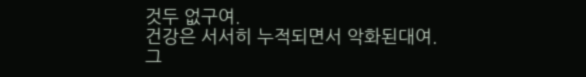것두 없구여.
건강은 서서히 누적되면서 악화된대여.
그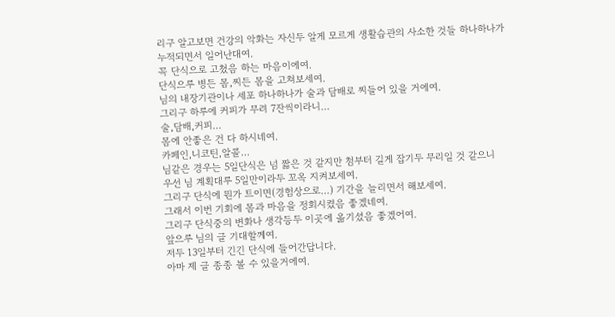리구 알고보면 건강의 악화는 자신두 알게 모르게 생활습관의 사소한 것들 하나하나가
누적되면서 일어난대여.
꼭 단식으로 고쳤음 하는 마음이에여.
단식으루 병든 몸,찌든 몸을 고쳐보세여.
님의 내장기관이나 세포 하나하나가 술과 담배로 찌들어 있을 거에여.
그리구 하루에 커피가 무려 7잔씩이라니...
술,담배,커피...
몸에 안좋은 건 다 하시네여.
카페인,니코틴,알콜...
님같은 경우는 5일단식은 넘 짧은 것 같지만 첨부터 길게 잡기두 무리일 것 같으니
우선 님 계획대루 5일만이라두 꼬옥 지켜보세여.
그리구 단식에 뭔가 트이면(경험상으로...) 기간을 늘리면서 해보세여.
그래서 이번 기회에 몸과 마음을 정회시켰음 좋겠네여.
그리구 단식중의 변화나 생각등두 이곳에 옮기셨음 좋겠어여.
앞으루 님의 글 기대할께여.
저두 13일부터 긴긴 단식에 들어간답니다.
아마 제 글 종종 볼 수 있을거에여.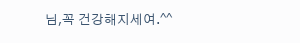님,꼭 건강해지세여.^^